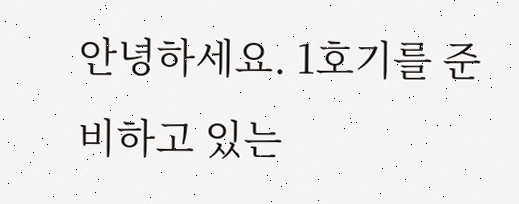안녕하세요. 1호기를 준비하고 있는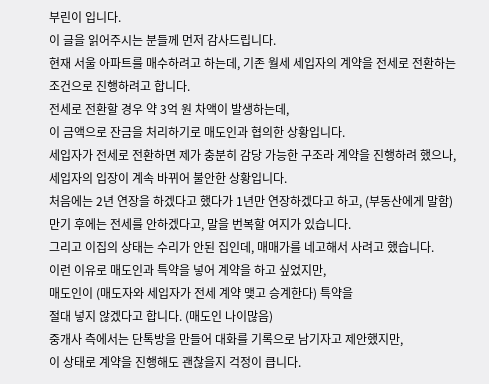부린이 입니다.
이 글을 읽어주시는 분들께 먼저 감사드립니다.
현재 서울 아파트를 매수하려고 하는데, 기존 월세 세입자의 계약을 전세로 전환하는
조건으로 진행하려고 합니다.
전세로 전환할 경우 약 3억 원 차액이 발생하는데,
이 금액으로 잔금을 처리하기로 매도인과 협의한 상황입니다.
세입자가 전세로 전환하면 제가 충분히 감당 가능한 구조라 계약을 진행하려 했으나,
세입자의 입장이 계속 바뀌어 불안한 상황입니다.
처음에는 2년 연장을 하겠다고 했다가 1년만 연장하겠다고 하고, (부동산에게 말함)
만기 후에는 전세를 안하겠다고, 말을 번복할 여지가 있습니다.
그리고 이집의 상태는 수리가 안된 집인데, 매매가를 네고해서 사려고 했습니다.
이런 이유로 매도인과 특약을 넣어 계약을 하고 싶었지만,
매도인이 (매도자와 세입자가 전세 계약 맺고 승계한다) 특약을
절대 넣지 않겠다고 합니다. (매도인 나이많음)
중개사 측에서는 단톡방을 만들어 대화를 기록으로 남기자고 제안했지만,
이 상태로 계약을 진행해도 괜찮을지 걱정이 큽니다.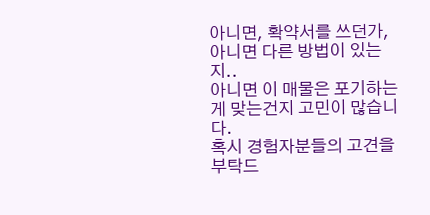아니면, 확약서를 쓰던가, 아니면 다른 방법이 있는지..
아니면 이 매물은 포기하는게 맞는건지 고민이 많습니다.
혹시 경험자분들의 고견을 부탁드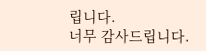립니다.
너무 감사드립니다.